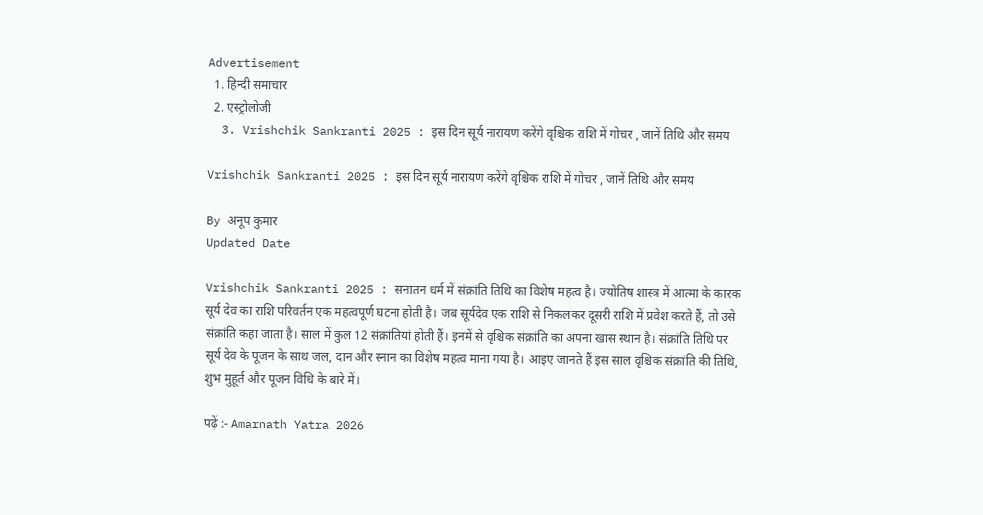Advertisement
  1. हिन्दी समाचार
  2. एस्ट्रोलोजी
  3. Vrishchik Sankranti 2025 : इस दिन सूर्य नारायण करेंगे वृश्चिक राशि में गोचर , जानें तिथि और समय

Vrishchik Sankranti 2025 : इस दिन सूर्य नारायण करेंगे वृश्चिक राशि में गोचर , जानें तिथि और समय

By अनूप कुमार
Updated Date

Vrishchik Sankranti 2025 : सनातन धर्म में संक्रांति तिथि का विशेष महत्व है। ज्योतिष शास्त्र में आत्मा के कारक सूर्य देव का राशि परिवर्तन एक महत्वपूर्ण घटना होती है। जब सूर्यदेव एक राशि से निकलकर दूसरी राशि में प्रवेश करते हैं, तो उसे संक्रांति कहा जाता है। साल में कुल 12 संक्रांतियां होती हैं। इनमें से वृश्चिक संक्रांति का अपना खास स्थान है। संक्रांति तिथि पर सूर्य देव के पूजन के साथ जल, दान और स्नान का विशेष महत्व माना गया है। आइए जानते हैं इस साल वृश्चिक संक्रांति की तिथि, शुभ मुहूर्त और पूजन विधि के बारे में।

पढ़ें :- Amarnath Yatra 2026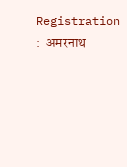Registration :  अमरनाथ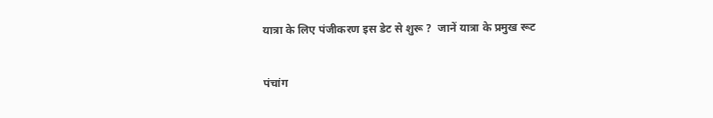यात्रा के लिए पंजीकरण इस डेट से शुरू ?  जानें यात्रा के प्रमुख रूट

पंचांग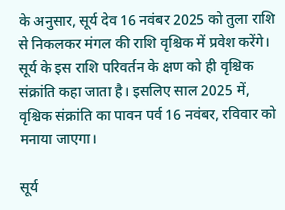के अनुसार, सूर्य देव 16 नवंबर 2025 को तुला राशि से निकलकर मंगल की राशि वृश्चिक में प्रवेश करेंगे। सूर्य के इस राशि परिवर्तन के क्षण को ही वृश्चिक संक्रांति कहा जाता है। इसलिए साल 2025 में, वृश्चिक संक्रांति का पावन पर्व 16 नवंबर, रविवार को मनाया जाएगा।

सूर्य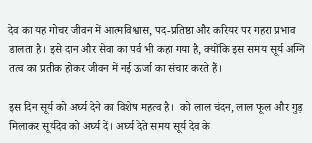देव का यह गोचर जीवन में आत्मविश्वास, पद-प्रतिष्ठा और करियर पर गहरा प्रभाव डालता है। इसे दान और सेवा का पर्व भी कहा गया है, क्योंकि इस समय सूर्य अग्नि तत्व का प्रतीक होकर जीवन में नई ऊर्जा का संचार करते हैं।

इस दिन सूर्य को अर्घ्य देने का विशेष महत्व है।  को लाल चंदन, लाल फूल और गुड़ मिलाकर सूर्यदेव को अर्घ्य दें। अर्घ्य देते समय सूर्य देव के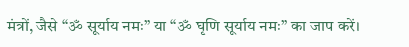मंत्रों, जैसे “ॐ सूर्याय नमः” या “ॐ घृणि सूर्याय नमः” का जाप करें।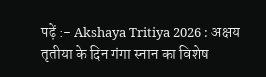पढ़ें :- Akshaya Tritiya 2026 : अक्षय तृतीया के दिन गंगा स्नान का विशेष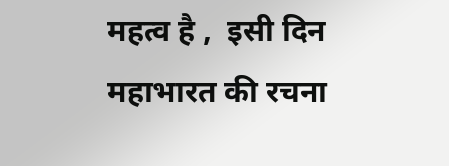महत्व है ,  इसी दिन महाभारत की रचना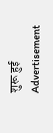शुरू हुई
Advertisement